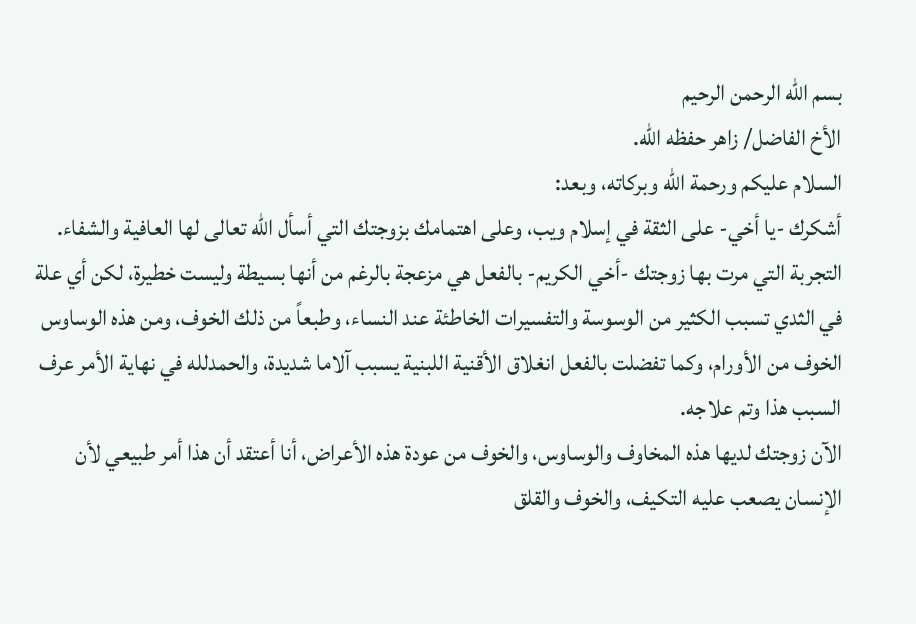بسم الله الرحمن الرحيم
الأخ الفاضل/ زاهر حفظه الله.
السلام عليكم ورحمة الله وبركاته، وبعد:
أشكرك -يا أخي- على الثقة في إسلام ويب، وعلى اهتمامك بزوجتك التي أسأل الله تعالى لها العافية والشفاء.
التجربة التي مرت بها زوجتك -أخي الكريم- بالفعل هي مزعجة بالرغم من أنها بسيطة وليست خطيرة، لكن أي علة في الثدي تسبب الكثير من الوسوسة والتفسيرات الخاطئة عند النساء، وطبعاً من ذلك الخوف، ومن هذه الوساوس الخوف من الأورام، وكما تفضلت بالفعل انغلاق الأقنية اللبنية يسبب آلاما شديدة، والحمدلله في نهاية الأمر عرف السبب هذا وتم علاجه.
الآن زوجتك لديها هذه المخاوف والوساوس، والخوف من عودة هذه الأعراض، أنا أعتقد أن هذا أمر طبيعي لأن الإنسان يصعب عليه التكيف، والخوف والقلق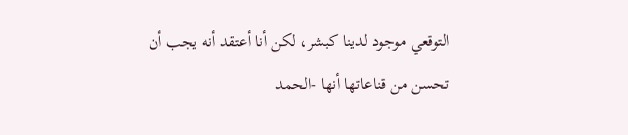التوقعي موجود لدينا كبشر، لكن أنا أعتقد أنه يجب أن تحسن من قناعاتها أنها -الحمد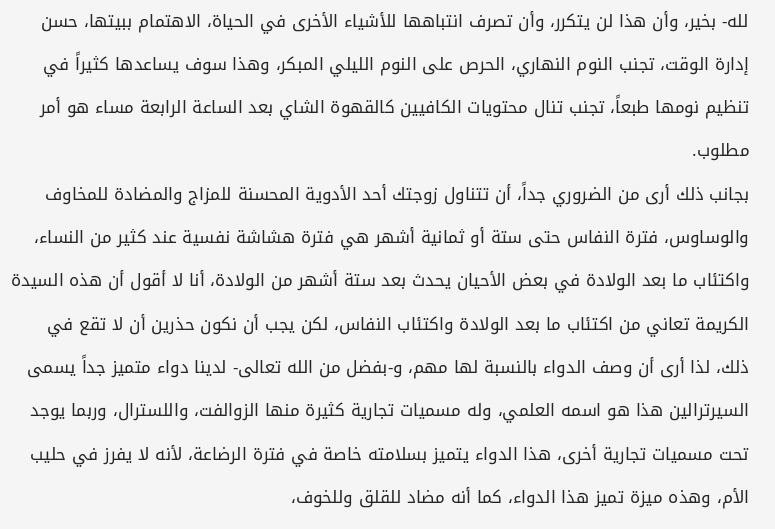لله- بخير، وأن هذا لن يتكرر، وأن تصرف انتباهها للأشياء الأخرى في الحياة، الاهتمام ببيتها، حسن إدارة الوقت، تجنب النوم النهاري، الحرص على النوم الليلي المبكر، وهذا سوف يساعدها كثيراً في تنظيم نومها طبعاً، تجنب تنال محتويات الكافيين كالقهوة الشاي بعد الساعة الرابعة مساء هو أمر مطلوب.
بجانب ذلك أرى من الضروري جداً، أن تتناول زوجتك أحد الأدوية المحسنة للمزاج والمضادة للمخاوف والوساوس، فترة النفاس حتى ستة أو ثمانية أشهر هي فترة هشاشة نفسية عند كثير من النساء، واكتئاب ما بعد الولادة في بعض الأحيان يحدث بعد ستة أشهر من الولادة، أنا لا أقول أن هذه السيدة الكريمة تعاني من اكتئاب ما بعد الولادة واكتئاب النفاس، لكن يجب أن نكون حذرين أن لا تقع في ذلك، لذا أرى أن وصف الدواء بالنسبة لها مهم، و-بفضل من الله تعالى- لدينا دواء متميز جداً يسمى السيرترالين هذا هو اسمه العلمي، وله مسميات تجارية كثيرة منها الزوالفت، واللسترال، وربما يوجد تحت مسميات تجارية أخرى، هذا الدواء يتميز بسلامته خاصة في فترة الرضاعة، لأنه لا يفرز في حليب الأم، وهذه ميزة تميز هذا الدواء، كما أنه مضاد للقلق وللخوف،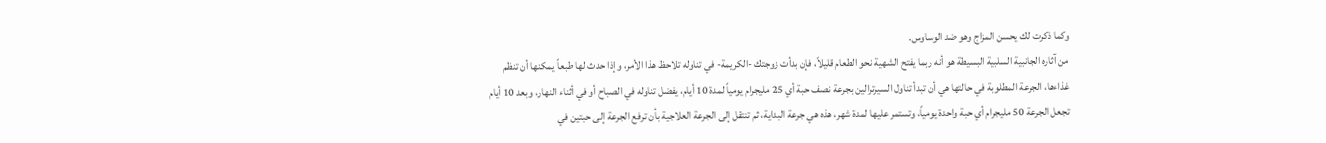وكما ذكرت لك يحسن المزاج وهو ضد الوساوس.
من آثاره الجانبية السلبية البسيطة هو أنه ربما يفتح الشهية نحو الطعام قليلاً، فإن بدأت زوجتك -الكريمة- في تناوله تلاحظ هذا الأمر، وإذا حدث لها طبعاً يمكنها أن تنظم غذاءها، الجرعة المطلوبة في حالتها هي أن تبدأ تناول السيرترالين بجرعة نصف حبة أي 25 مليجرام يومياً لمدة 10 أيام، يفضل تناوله في الصباح أو في أثناء النهار، وبعد 10 أيام تجعل الجرعة 50 مليجرام أي حبة واحدة يومياً، وتستمر عليها لمدة شهر، هذه هي جرعة البداية، ثم تنتقل إلى الجرعة العلاجية بأن ترفع الجرعة إلى حبتين في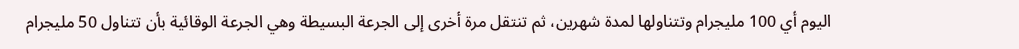اليوم أي 100 مليجرام وتتناولها لمدة شهرين، ثم تنتقل مرة أخرى إلى الجرعة البسيطة وهي الجرعة الوقائية بأن تتناول 50 مليجرام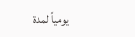يومياً لمدة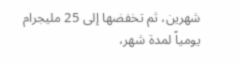شهرين، ثم تخفضها إلى 25 مليجرام يومياً لمدة شهر،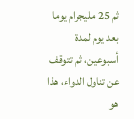ثم 25 مليجرام يوما بعد يوم لمدة أسبوعين، ثم تتوقف عن تناول الدواء، هذا هو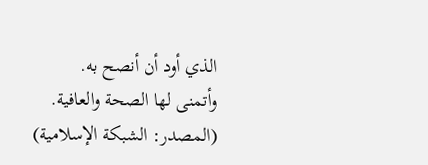الذي أود أن أنصح به.
وأتمنى لها الصحة والعافية.
(المصدر: الشبكة الإسلامية)